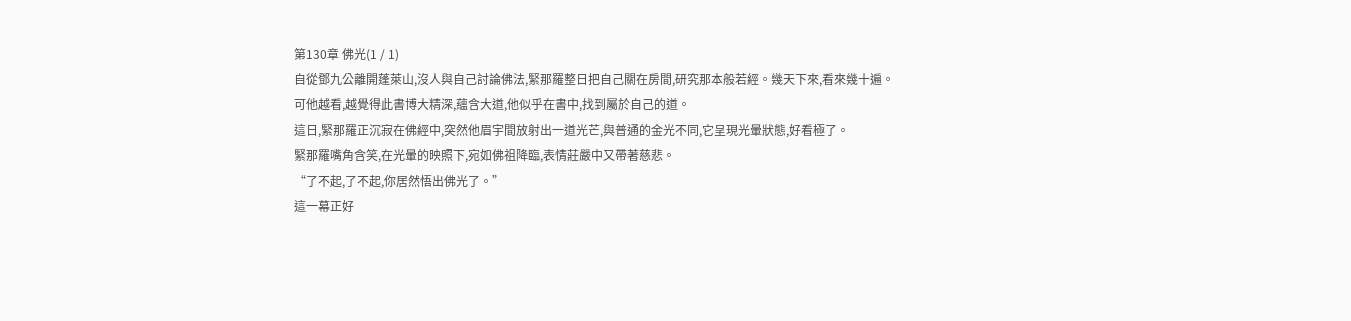第130章 佛光(1 / 1)
自從鄧九公離開蓬萊山,沒人與自己討論佛法,緊那羅整日把自己關在房間,研究那本般若經。幾天下來,看來幾十遍。
可他越看,越覺得此書博大精深,蘊含大道,他似乎在書中,找到屬於自己的道。
這日,緊那羅正沉寂在佛經中,突然他眉宇間放射出一道光芒,與普通的金光不同,它呈現光暈狀態,好看極了。
緊那羅嘴角含笑,在光暈的映照下,宛如佛祖降臨,表情莊嚴中又帶著慈悲。
“了不起,了不起,你居然悟出佛光了。”
這一幕正好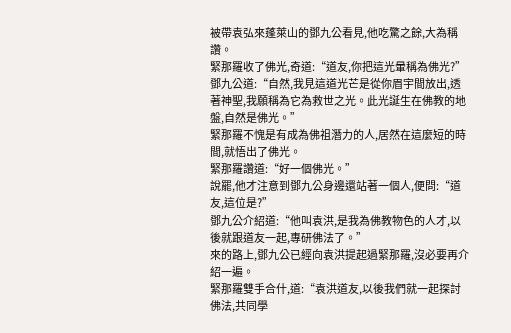被帶袁弘來蓬萊山的鄧九公看見,他吃驚之餘,大為稱讚。
緊那羅收了佛光,奇道:“道友,你把這光暈稱為佛光?”
鄧九公道:“自然,我見這道光芒是從你眉宇間放出,透著神聖,我願稱為它為救世之光。此光誕生在佛教的地盤,自然是佛光。”
緊那羅不愧是有成為佛祖潛力的人,居然在這麼短的時間,就悟出了佛光。
緊那羅讚道:“好一個佛光。”
說罷,他才注意到鄧九公身邊還站著一個人,便問:“道友,這位是?”
鄧九公介紹道:“他叫袁洪,是我為佛教物色的人才,以後就跟道友一起,專研佛法了。”
來的路上,鄧九公已經向袁洪提起過緊那羅,沒必要再介紹一遍。
緊那羅雙手合什,道:“袁洪道友,以後我們就一起探討佛法,共同學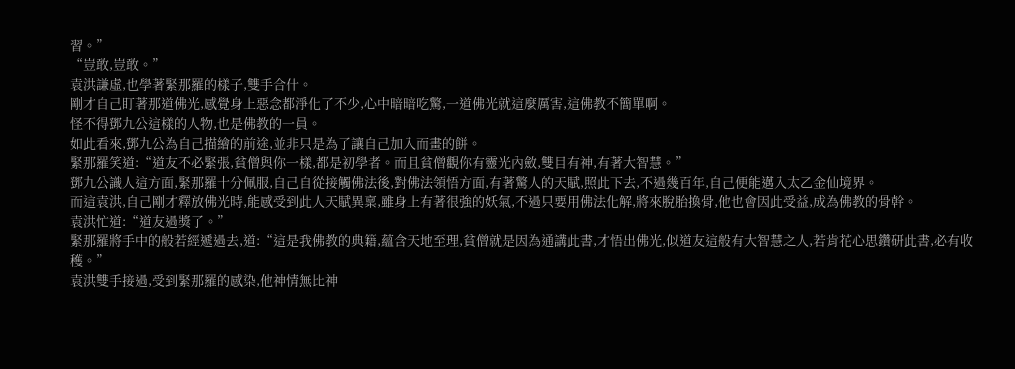習。”
“豈敢,豈敢。”
袁洪謙虛,也學著緊那羅的樣子,雙手合什。
剛才自己盯著那道佛光,感覺身上惡念都淨化了不少,心中暗暗吃驚,一道佛光就這麼厲害,這佛教不簡單啊。
怪不得鄧九公這樣的人物,也是佛教的一員。
如此看來,鄧九公為自己描繪的前途,並非只是為了讓自己加入而畫的餅。
緊那羅笑道:“道友不必緊張,貧僧與你一樣,都是初學者。而且貧僧觀你有靈光內斂,雙目有神,有著大智慧。”
鄧九公識人這方面,緊那羅十分佩服,自己自從接觸佛法後,對佛法領悟方面,有著驚人的天賦,照此下去,不過幾百年,自己便能邁入太乙金仙境界。
而這袁洪,自己剛才釋放佛光時,能感受到此人天賦異稟,雖身上有著很強的妖氣,不過只要用佛法化解,將來脫胎換骨,他也會因此受益,成為佛教的骨幹。
袁洪忙道:“道友過獎了。”
緊那羅將手中的般若經遞過去,道:“這是我佛教的典籍,蘊含天地至理,貧僧就是因為通講此書,才悟出佛光,似道友這般有大智慧之人,若肯花心思鑽研此書,必有收穫。”
袁洪雙手接過,受到緊那羅的感染,他神情無比神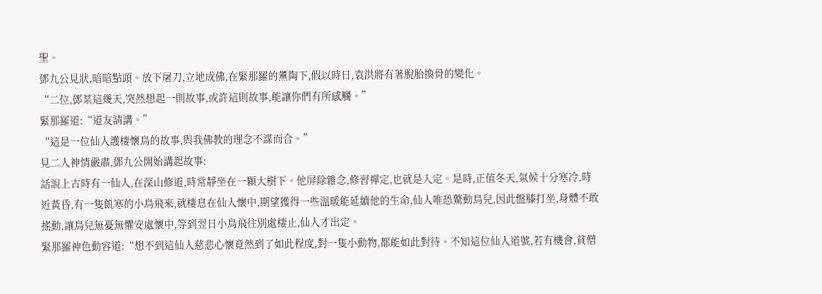聖。
鄧九公見狀,暗暗點頭。放下屠刀,立地成佛,在緊那羅的薰陶下,假以時日,袁洪將有著脫胎換骨的變化。
“二位,鄧某這幾天,突然想起一則故事,或許這則故事,能讓你們有所感觸。”
緊那羅道:“道友請講。”
“這是一位仙人護棲懷鳥的故事,與我佛教的理念不謀而合。”
見二人神情嚴肅,鄧九公開始講起故事:
話說上古時有一仙人,在深山修道,時常靜坐在一顆大樹下。他屏除雜念,修習禪定,也就是入定。是時,正值冬天,氣候十分寒冷,時近黃昏,有一隻飢寒的小鳥飛來,就棲息在仙人懷中,期望獲得一些溫暖能延續他的生命,仙人唯恐驚動鳥兒,因此盤膝打坐,身體不敢搖動,讓鳥兒無憂無懼安處懷中,等到翌日小鳥飛往別處棲止,仙人才出定。
緊那羅神色動容道:“想不到這仙人慈悲心懷竟然到了如此程度,對一隻小動物,都能如此對待。不知這位仙人道號,若有機會,貧僧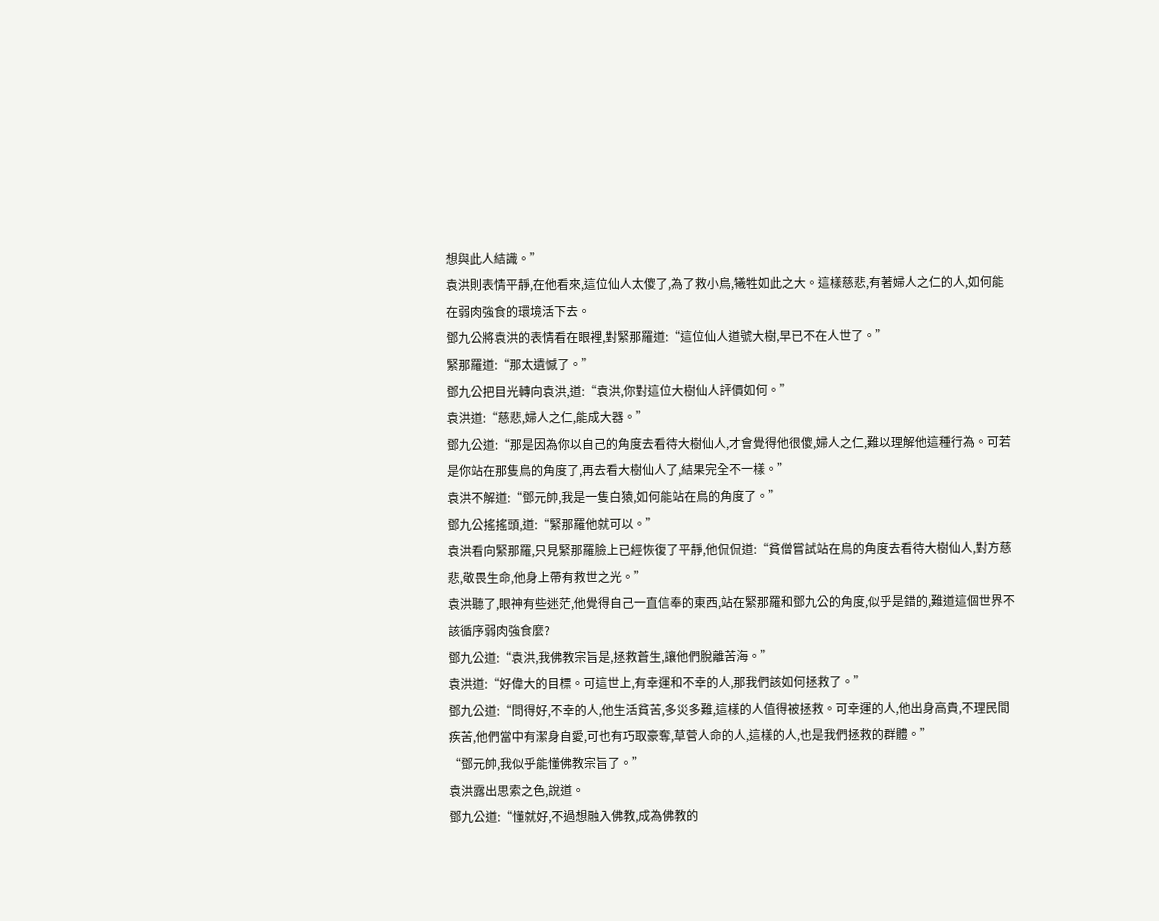想與此人結識。”
袁洪則表情平靜,在他看來,這位仙人太傻了,為了救小鳥,犧牲如此之大。這樣慈悲,有著婦人之仁的人,如何能在弱肉強食的環境活下去。
鄧九公將袁洪的表情看在眼裡,對緊那羅道:“這位仙人道號大樹,早已不在人世了。”
緊那羅道:“那太遺憾了。”
鄧九公把目光轉向袁洪,道:“袁洪,你對這位大樹仙人評價如何。”
袁洪道:“慈悲,婦人之仁,能成大器。”
鄧九公道:“那是因為你以自己的角度去看待大樹仙人,才會覺得他很傻,婦人之仁,難以理解他這種行為。可若是你站在那隻鳥的角度了,再去看大樹仙人了,結果完全不一樣。”
袁洪不解道:“鄧元帥,我是一隻白猿,如何能站在鳥的角度了。”
鄧九公搖搖頭,道:“緊那羅他就可以。”
袁洪看向緊那羅,只見緊那羅臉上已經恢復了平靜,他侃侃道:“貧僧嘗試站在鳥的角度去看待大樹仙人,對方慈悲,敬畏生命,他身上帶有救世之光。”
袁洪聽了,眼神有些迷茫,他覺得自己一直信奉的東西,站在緊那羅和鄧九公的角度,似乎是錯的,難道這個世界不該循序弱肉強食麼?
鄧九公道:“袁洪,我佛教宗旨是,拯救蒼生,讓他們脫離苦海。”
袁洪道:“好偉大的目標。可這世上,有幸運和不幸的人,那我們該如何拯救了。”
鄧九公道:“問得好,不幸的人,他生活貧苦,多災多難,這樣的人值得被拯救。可幸運的人,他出身高貴,不理民間疾苦,他們當中有潔身自愛,可也有巧取豪奪,草菅人命的人,這樣的人,也是我們拯救的群體。”
“鄧元帥,我似乎能懂佛教宗旨了。”
袁洪露出思索之色,說道。
鄧九公道:“懂就好,不過想融入佛教,成為佛教的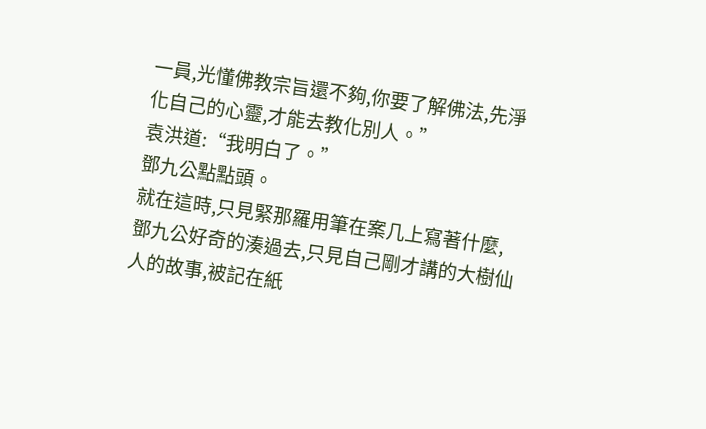一員,光懂佛教宗旨還不夠,你要了解佛法,先淨化自己的心靈,才能去教化別人。”
袁洪道:“我明白了。”
鄧九公點點頭。
就在這時,只見緊那羅用筆在案几上寫著什麼,鄧九公好奇的湊過去,只見自己剛才講的大樹仙人的故事,被記在紙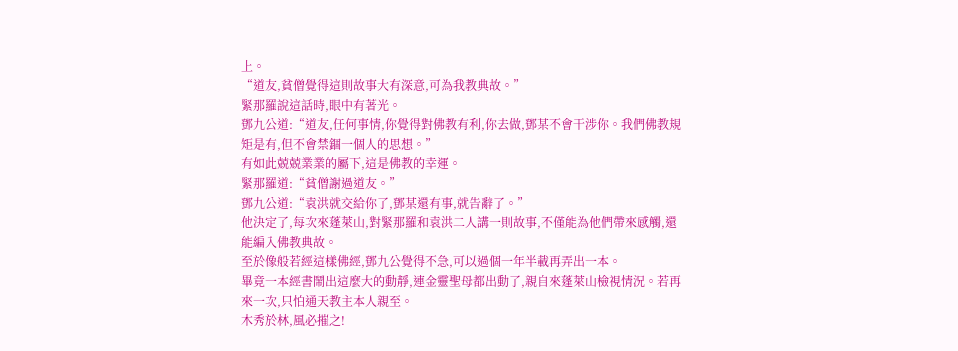上。
“道友,貧僧覺得這則故事大有深意,可為我教典故。”
緊那羅說這話時,眼中有著光。
鄧九公道:“道友,任何事情,你覺得對佛教有利,你去做,鄧某不會干涉你。我們佛教規矩是有,但不會禁錮一個人的思想。”
有如此兢兢業業的屬下,這是佛教的幸運。
緊那羅道:“貧僧謝過道友。”
鄧九公道:“袁洪就交給你了,鄧某還有事,就告辭了。”
他決定了,每次來蓬萊山,對緊那羅和袁洪二人講一則故事,不僅能為他們帶來感觸,還能編入佛教典故。
至於像般若經這樣佛經,鄧九公覺得不急,可以過個一年半載再弄出一本。
畢竟一本經書鬧出這麼大的動靜,連金靈聖母都出動了,親自來蓬萊山檢視情況。若再來一次,只怕通天教主本人親至。
木秀於林,風必摧之!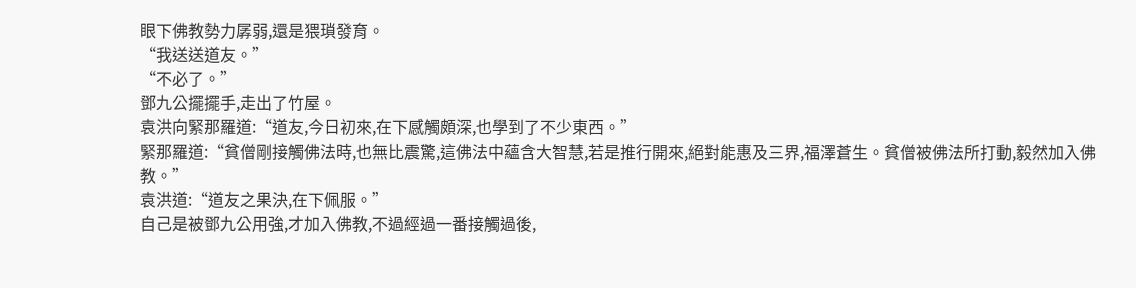眼下佛教勢力孱弱,還是猥瑣發育。
“我送送道友。”
“不必了。”
鄧九公擺擺手,走出了竹屋。
袁洪向緊那羅道:“道友,今日初來,在下感觸頗深,也學到了不少東西。”
緊那羅道:“貧僧剛接觸佛法時,也無比震驚,這佛法中蘊含大智慧,若是推行開來,絕對能惠及三界,福澤蒼生。貧僧被佛法所打動,毅然加入佛教。”
袁洪道:“道友之果決,在下佩服。”
自己是被鄧九公用強,才加入佛教,不過經過一番接觸過後,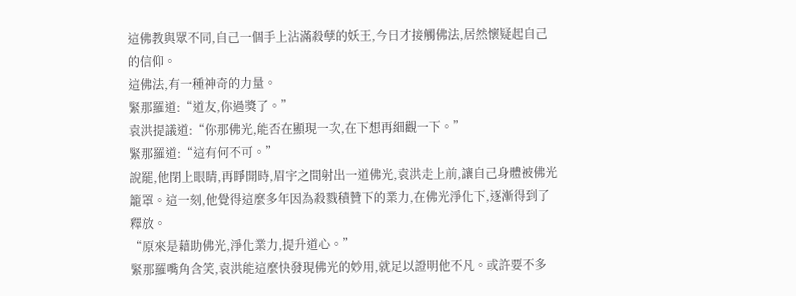這佛教與眾不同,自己一個手上沾滿殺孽的妖王,今日才接觸佛法,居然懷疑起自己的信仰。
這佛法,有一種神奇的力量。
緊那羅道:“道友,你過獎了。”
袁洪提議道:“你那佛光,能否在顯現一次,在下想再細觀一下。”
緊那羅道:“這有何不可。”
說罷,他閉上眼睛,再睜開時,眉宇之間射出一道佛光,袁洪走上前,讓自己身體被佛光籠罩。這一刻,他覺得這麼多年因為殺戮積贊下的業力,在佛光淨化下,逐漸得到了釋放。
“原來是藉助佛光,淨化業力,提升道心。”
緊那羅嘴角含笑,袁洪能這麼快發現佛光的妙用,就足以證明他不凡。或許要不多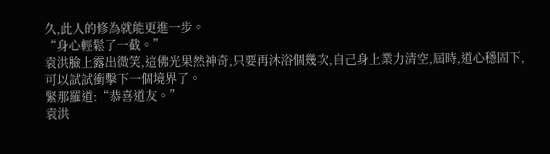久,此人的修為就能更進一步。
“身心輕鬆了一截。”
袁洪臉上露出微笑,這佛光果然神奇,只要再沐浴個幾次,自己身上業力清空,屆時,道心穩固下,可以試試衝擊下一個境界了。
緊那羅道:“恭喜道友。”
袁洪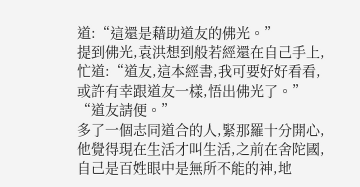道:“這還是藉助道友的佛光。”
提到佛光,袁洪想到般若經還在自己手上,忙道:“道友,這本經書,我可要好好看看,或許有幸跟道友一樣,悟出佛光了。”
“道友請便。”
多了一個志同道合的人,緊那羅十分開心,他覺得現在生活才叫生活,之前在舍陀國,自己是百姓眼中是無所不能的神,地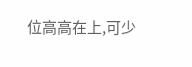位高高在上,可少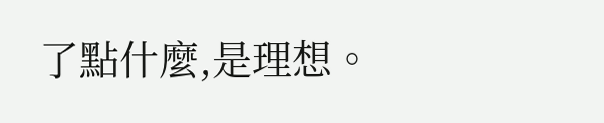了點什麼,是理想。